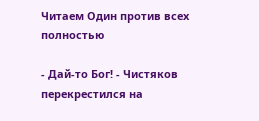Читаем Один против всех полностью

- Дай-то Бог! - Чистяков перекрестился на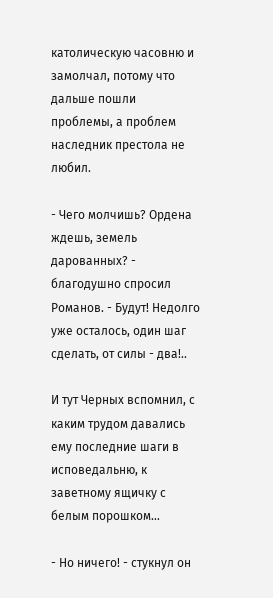католическую часовню и замолчал, потому что дальше пошли проблемы, а проблем наследник престола не любил.

- Чего молчишь? Ордена ждешь, земель дарованных? - благодушно спросил Романов. - Будут! Недолго уже осталось, один шаг сделать, от силы - два!..

И тут Черных вспомнил, с каким трудом давались ему последние шаги в исповедальню, к заветному ящичку с белым порошком…

- Но ничего! - стукнул он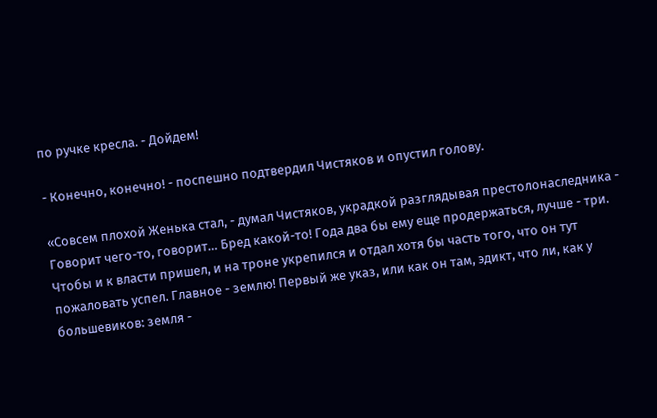по ручке кресла. - Дойдем!

- Конечно, конечно! - поспешно подтвердил Чистяков и опустил голову.

«Совсем плохой Женька стал, - думал Чистяков, украдкой разглядывая престолонаследника - Говорит чего-то, говорит… Бред какой-то! Года два бы ему еще продержаться, лучше - три. Чтобы и к власти пришел, и на троне укрепился и отдал хотя бы часть того, что он тут пожаловать успел. Главное - землю! Первый же указ, или как он там, эдикт, что ли, как у большевиков: земля -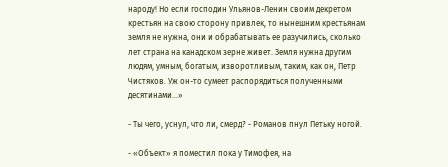народу! Но если господин Ульянов-Ленин своим декретом крестьян на свою сторону привлек, то нынешним крестьянам земля не нужна, они и обрабатывать ее разучились, сколько лет страна на канадском зерне живет. Земля нужна другим людям, умным, богатым, изворотливым, таким, как он, Петр Чистяков. Уж он-то сумеет распорядиться полученными десятинами…»

- Ты чего, уснул, что ли, смерд? - Романов пнул Петьку ногой.

- «Объект» я поместил пока у Тимофея, на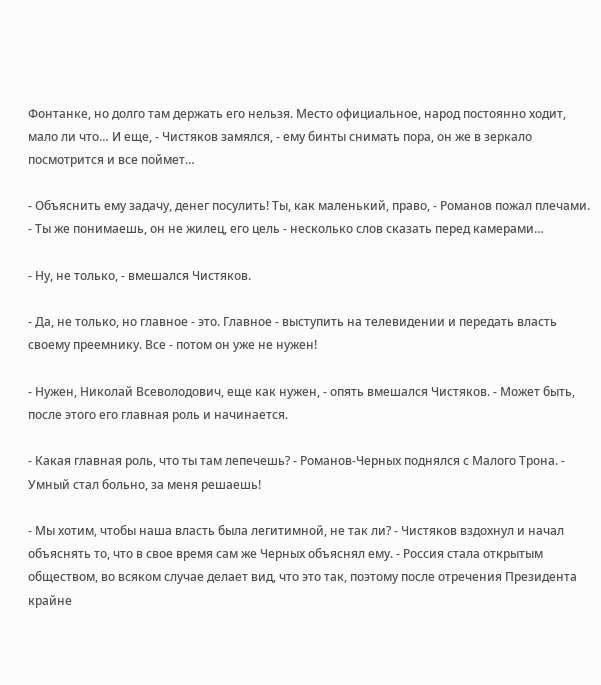Фонтанке, но долго там держать его нельзя. Место официальное, народ постоянно ходит, мало ли что… И еще, - Чистяков замялся, - ему бинты снимать пора, он же в зеркало посмотрится и все поймет…

- Объяснить ему задачу, денег посулить! Ты, как маленький, право, - Романов пожал плечами. - Ты же понимаешь, он не жилец, его цель - несколько слов сказать перед камерами…

- Ну, не только, - вмешался Чистяков.

- Да, не только, но главное - это. Главное - выступить на телевидении и передать власть своему преемнику. Все - потом он уже не нужен!

- Нужен, Николай Всеволодович, еще как нужен, - опять вмешался Чистяков. - Может быть, после этого его главная роль и начинается.

- Какая главная роль, что ты там лепечешь? - Романов-Черных поднялся с Малого Трона. - Умный стал больно, за меня решаешь!

- Мы хотим, чтобы наша власть была легитимной, не так ли? - Чистяков вздохнул и начал объяснять то, что в свое время сам же Черных объяснял ему. - Россия стала открытым обществом, во всяком случае делает вид, что это так, поэтому после отречения Президента крайне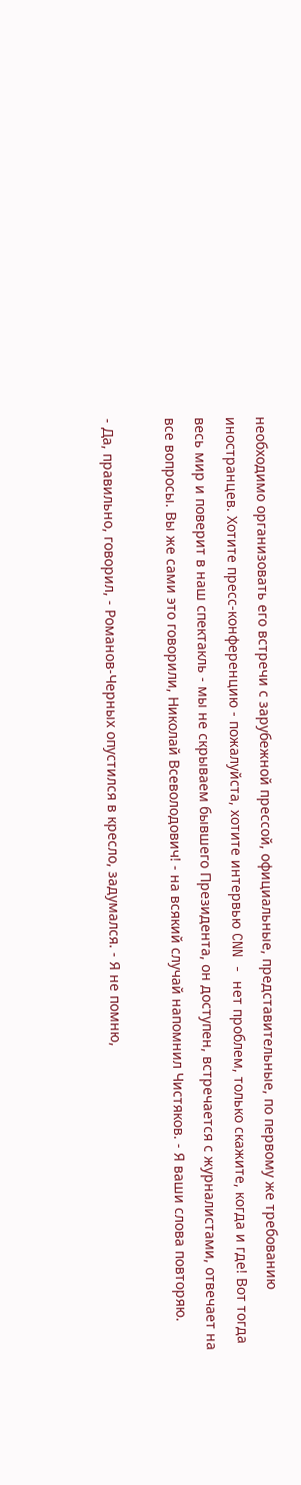необходимо организовать его встречи с зарубежной прессой, официальные, представительные, по первому же требованию иностранцев. Хотите пресс-конференцию - пожалуйста, хотите интервью CNN - нет проблем, только скажите, когда и где! Вот тогда весь мир и поверит в наш спектакль - мы не скрываем бывшего Президента, он доступен, встречается с журналистами, отвечает на все вопросы. Вы же сами это говорили, Николай Всеволодович! - на всякий случай напомнил Чистяков. - Я ваши слова повторяю.

- Да, правильно, говорил, - Романов-Черных опустился в кресло, задумался. - Я не помню,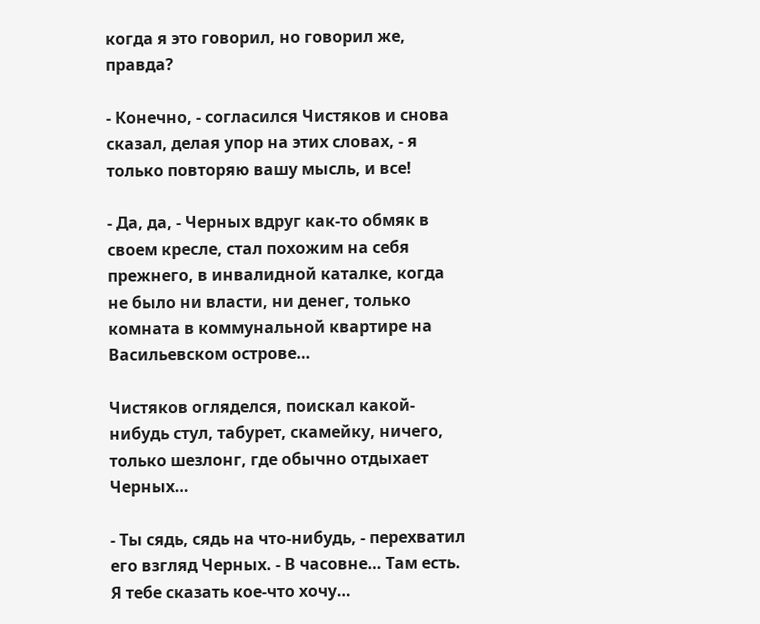когда я это говорил, но говорил же, правда?

- Конечно, - согласился Чистяков и снова сказал, делая упор на этих словах, - я только повторяю вашу мысль, и все!

- Да, да, - Черных вдруг как-то обмяк в своем кресле, стал похожим на себя прежнего, в инвалидной каталке, когда не было ни власти, ни денег, только комната в коммунальной квартире на Васильевском острове…

Чистяков огляделся, поискал какой-нибудь стул, табурет, скамейку, ничего, только шезлонг, где обычно отдыхает Черных…

- Ты сядь, сядь на что-нибудь, - перехватил его взгляд Черных. - В часовне… Там есть. Я тебе сказать кое-что хочу…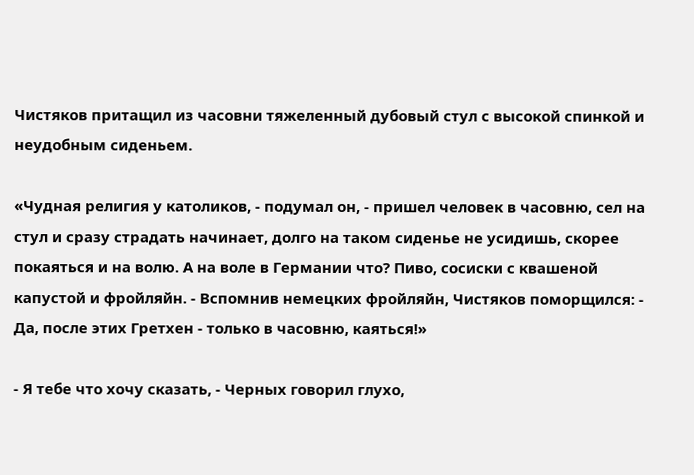Чистяков притащил из часовни тяжеленный дубовый стул с высокой спинкой и неудобным сиденьем.

«Чудная религия у католиков, - подумал он, - пришел человек в часовню, сел на стул и сразу страдать начинает, долго на таком сиденье не усидишь, скорее покаяться и на волю. А на воле в Германии что? Пиво, сосиски с квашеной капустой и фройляйн. - Вспомнив немецких фройляйн, Чистяков поморщился: - Да, после этих Гретхен - только в часовню, каяться!»

- Я тебе что хочу сказать, - Черных говорил глухо,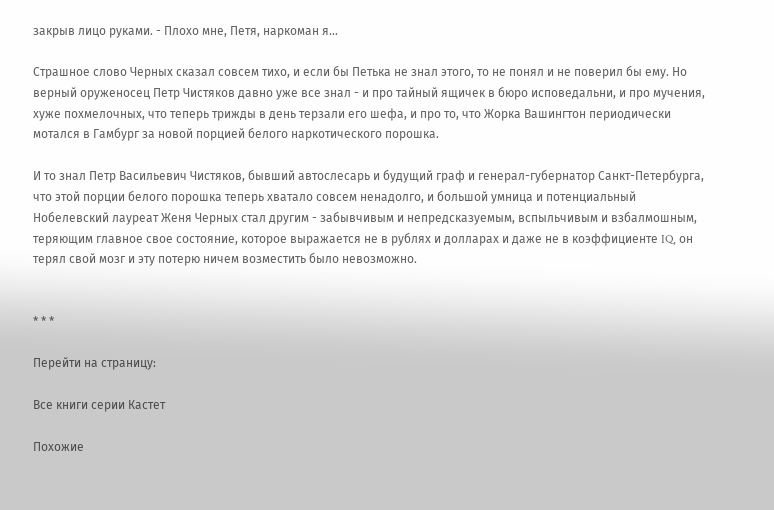закрыв лицо руками. - Плохо мне, Петя, наркоман я…

Страшное слово Черных сказал совсем тихо, и если бы Петька не знал этого, то не понял и не поверил бы ему. Но верный оруженосец Петр Чистяков давно уже все знал - и про тайный ящичек в бюро исповедальни, и про мучения, хуже похмелочных, что теперь трижды в день терзали его шефа, и про то, что Жорка Вашингтон периодически мотался в Гамбург за новой порцией белого наркотического порошка.

И то знал Петр Васильевич Чистяков, бывший автослесарь и будущий граф и генерал-губернатор Санкт-Петербурга, что этой порции белого порошка теперь хватало совсем ненадолго, и большой умница и потенциальный Нобелевский лауреат Женя Черных стал другим - забывчивым и непредсказуемым, вспыльчивым и взбалмошным, теряющим главное свое состояние, которое выражается не в рублях и долларах и даже не в коэффициенте IQ, он терял свой мозг и эту потерю ничем возместить было невозможно.


* * *

Перейти на страницу:

Все книги серии Кастет

Похожие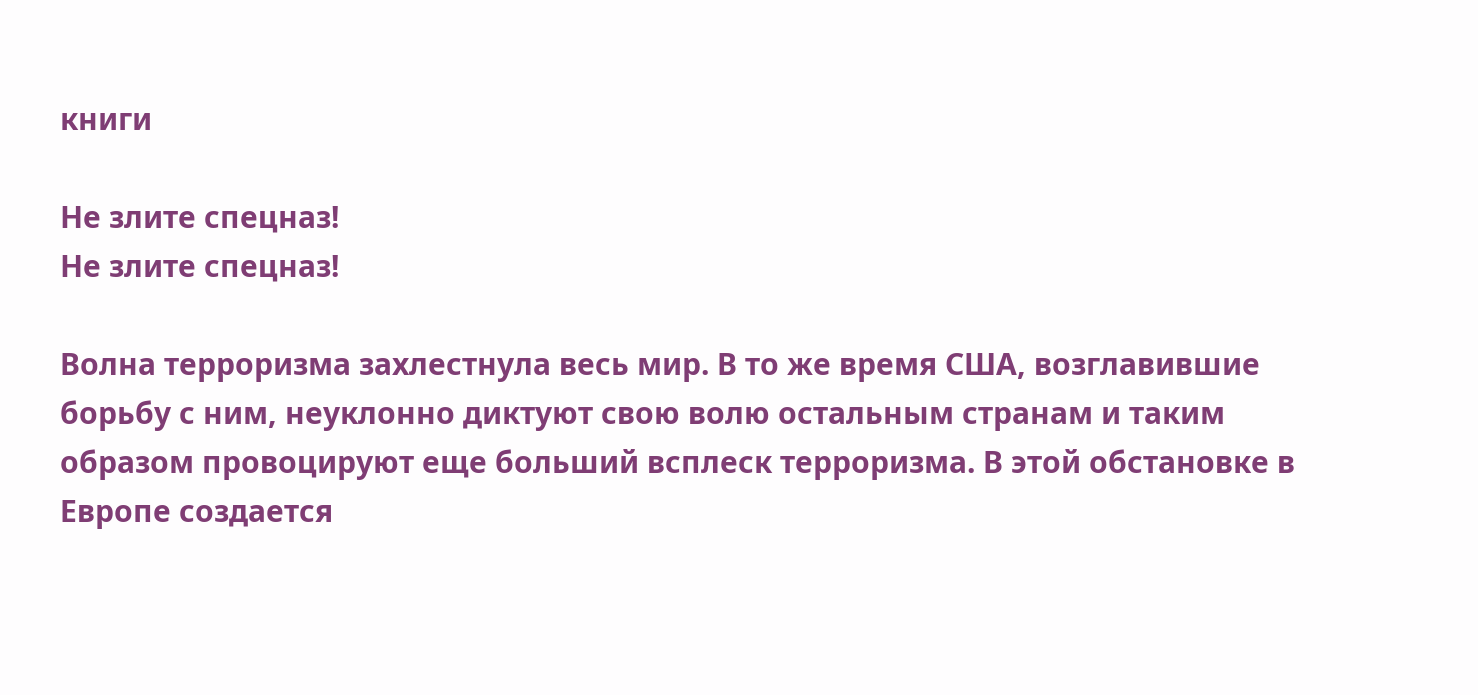книги

Не злите спецназ!
Не злите спецназ!

Волна терроризма захлестнула весь мир. В то же время США, возглавившие борьбу с ним, неуклонно диктуют свою волю остальным странам и таким образом провоцируют еще больший всплеск терроризма. В этой обстановке в Европе создается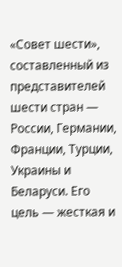«Совет шести», составленный из представителей шести стран — России, Германии, Франции, Турции, Украины и Беларуси. Его цель — жесткая и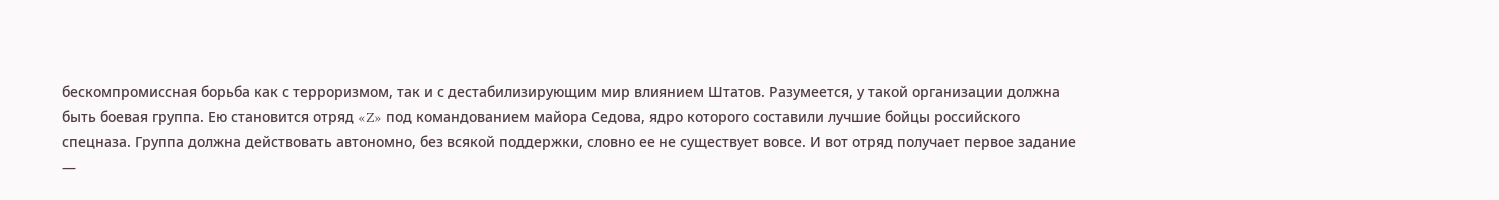бескомпромиссная борьба как с терроризмом, так и с дестабилизирующим мир влиянием Штатов. Разумеется, у такой организации должна быть боевая группа. Ею становится отряд «Z» под командованием майора Седова, ядро которого составили лучшие бойцы российского спецназа. Группа должна действовать автономно, без всякой поддержки, словно ее не существует вовсе. И вот отряд получает первое задание —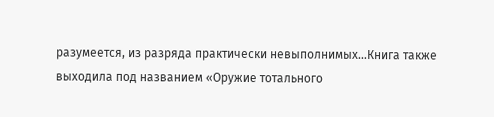разумеется, из разряда практически невыполнимых…Книга также выходила под названием «Оружие тотального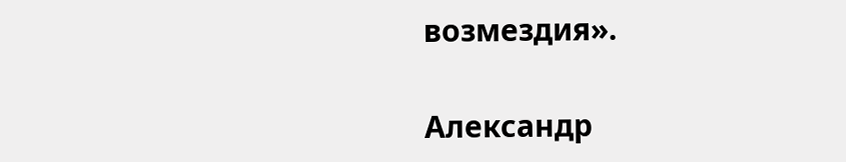возмездия».

Александр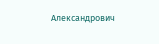Александрович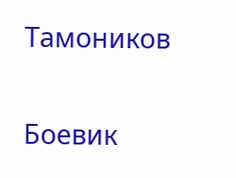Тамоников

Боевик